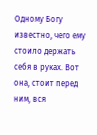Одному Богу известно, чего ему стоило держать себя в руках. Вот она, стоит перед ним, вся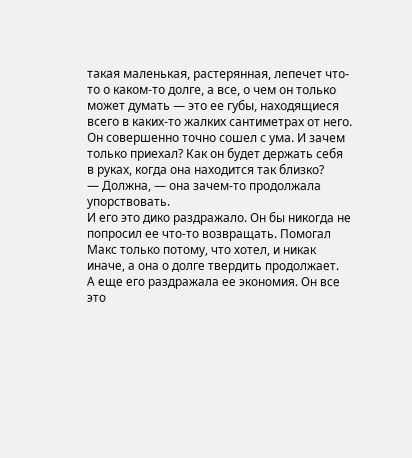такая маленькая, растерянная, лепечет что-то о каком-то долге, а все, о чем он только может думать — это ее губы, находящиеся всего в каких-то жалких сантиметрах от него.
Он совершенно точно сошел с ума. И зачем только приехал? Как он будет держать себя в руках, когда она находится так близко?
— Должна, — она зачем-то продолжала упорствовать.
И его это дико раздражало. Он бы никогда не попросил ее что-то возвращать. Помогал Макс только потому, что хотел, и никак иначе, а она о долге твердить продолжает.
А еще его раздражала ее экономия. Он все это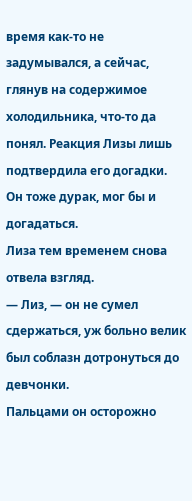время как-то не задумывался, а сейчас, глянув на содержимое холодильника, что-то да понял. Реакция Лизы лишь подтвердила его догадки.
Он тоже дурак, мог бы и догадаться.
Лиза тем временем снова отвела взгляд.
— Лиз, — он не сумел сдержаться, уж больно велик был соблазн дотронуться до девчонки.
Пальцами он осторожно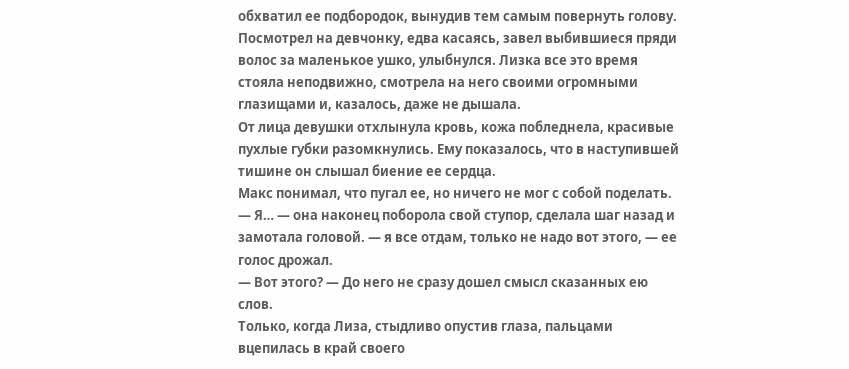обхватил ее подбородок, вынудив тем самым повернуть голову. Посмотрел на девчонку, едва касаясь, завел выбившиеся пряди волос за маленькое ушко, улыбнулся. Лизка все это время стояла неподвижно, смотрела на него своими огромными глазищами и, казалось, даже не дышала.
От лица девушки отхлынула кровь, кожа побледнела, красивые пухлые губки разомкнулись. Ему показалось, что в наступившей тишине он слышал биение ее сердца.
Макс понимал, что пугал ее, но ничего не мог с собой поделать.
— Я… — она наконец поборола свой ступор, сделала шаг назад и замотала головой. — я все отдам, только не надо вот этого, — ее голос дрожал.
— Вот этого? — До него не сразу дошел смысл сказанных ею слов.
Только, когда Лиза, стыдливо опустив глаза, пальцами вцепилась в край своего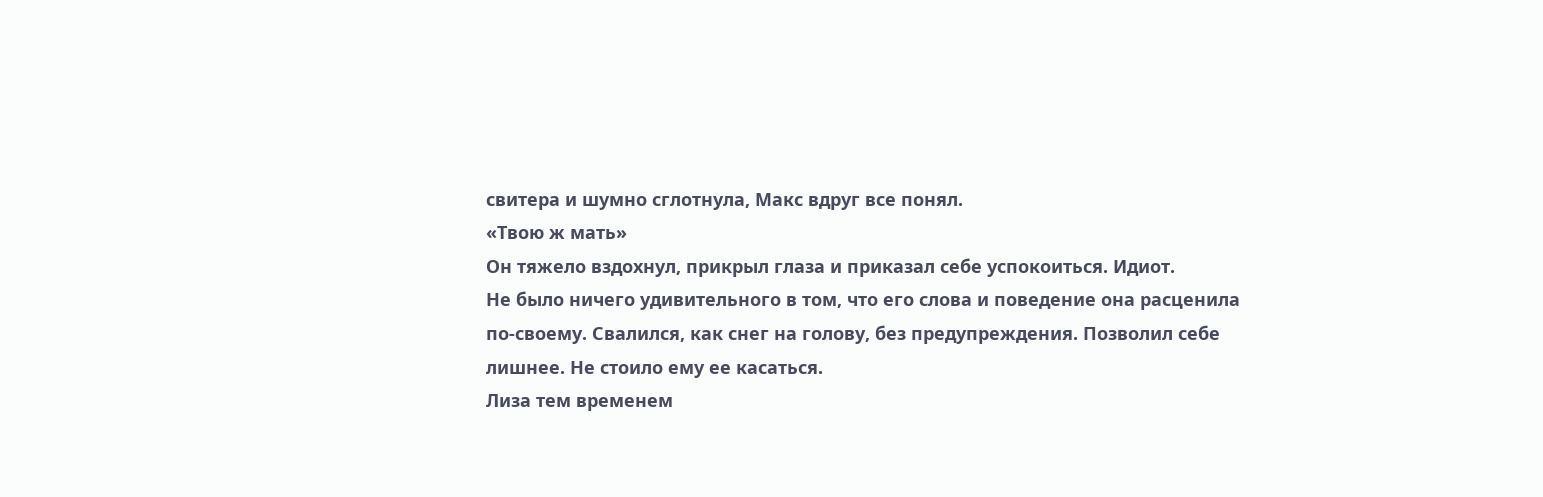свитера и шумно сглотнула, Макс вдруг все понял.
«Твою ж мать»
Он тяжело вздохнул, прикрыл глаза и приказал себе успокоиться. Идиот.
Не было ничего удивительного в том, что его слова и поведение она расценила по-своему. Свалился, как снег на голову, без предупреждения. Позволил себе лишнее. Не стоило ему ее касаться.
Лиза тем временем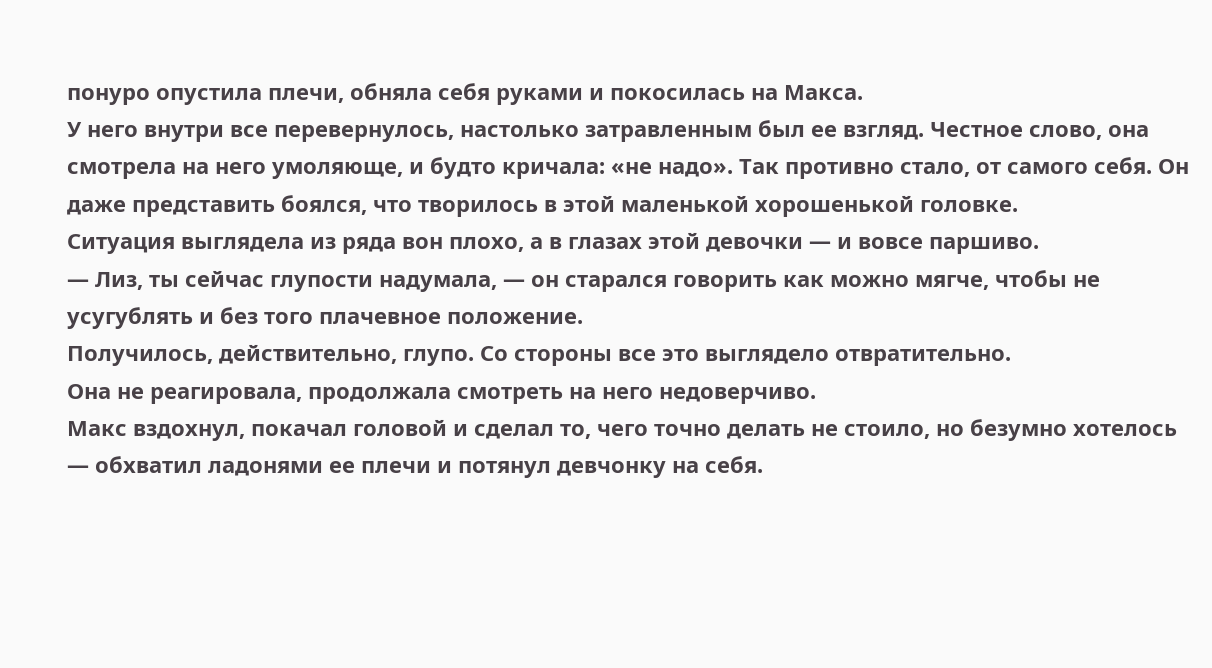понуро опустила плечи, обняла себя руками и покосилась на Макса.
У него внутри все перевернулось, настолько затравленным был ее взгляд. Честное слово, она смотрела на него умоляюще, и будто кричала: «не надо». Так противно стало, от самого себя. Он даже представить боялся, что творилось в этой маленькой хорошенькой головке.
Ситуация выглядела из ряда вон плохо, а в глазах этой девочки — и вовсе паршиво.
— Лиз, ты сейчас глупости надумала, — он старался говорить как можно мягче, чтобы не усугублять и без того плачевное положение.
Получилось, действительно, глупо. Со стороны все это выглядело отвратительно.
Она не реагировала, продолжала смотреть на него недоверчиво.
Макс вздохнул, покачал головой и сделал то, чего точно делать не стоило, но безумно хотелось — обхватил ладонями ее плечи и потянул девчонку на себя.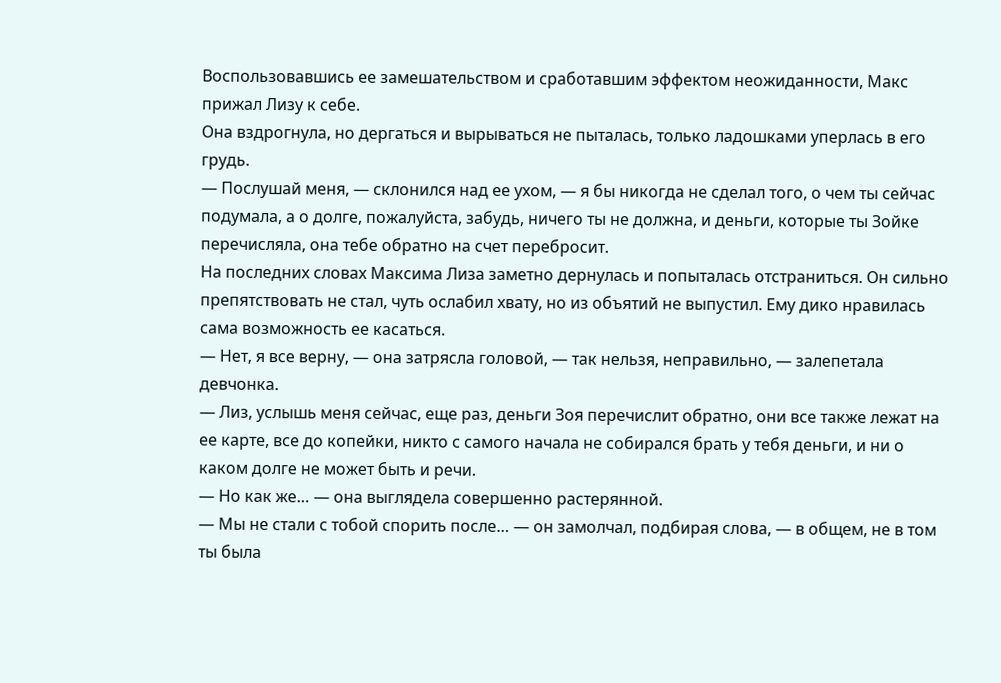Воспользовавшись ее замешательством и сработавшим эффектом неожиданности, Макс прижал Лизу к себе.
Она вздрогнула, но дергаться и вырываться не пыталась, только ладошками уперлась в его грудь.
— Послушай меня, — склонился над ее ухом, — я бы никогда не сделал того, о чем ты сейчас подумала, а о долге, пожалуйста, забудь, ничего ты не должна, и деньги, которые ты Зойке перечисляла, она тебе обратно на счет перебросит.
На последних словах Максима Лиза заметно дернулась и попыталась отстраниться. Он сильно препятствовать не стал, чуть ослабил хвату, но из объятий не выпустил. Ему дико нравилась сама возможность ее касаться.
— Нет, я все верну, — она затрясла головой, — так нельзя, неправильно, — залепетала девчонка.
— Лиз, услышь меня сейчас, еще раз, деньги Зоя перечислит обратно, они все также лежат на ее карте, все до копейки, никто с самого начала не собирался брать у тебя деньги, и ни о каком долге не может быть и речи.
— Но как же… — она выглядела совершенно растерянной.
— Мы не стали с тобой спорить после… — он замолчал, подбирая слова, — в общем, не в том ты была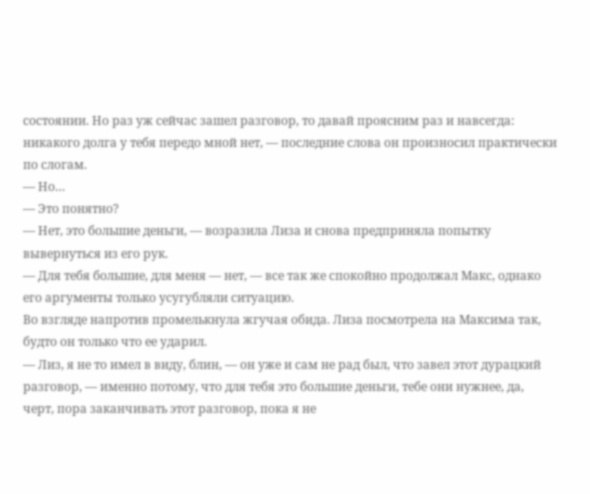состоянии. Но раз уж сейчас зашел разговор, то давай проясним раз и навсегда: никакого долга у тебя передо мной нет, — последние слова он произносил практически по слогам.
— Но…
— Это понятно?
— Нет, это большие деньги, — возразила Лиза и снова предприняла попытку вывернуться из его рук.
— Для тебя большие, для меня — нет, — все так же спокойно продолжал Макс, однако его аргументы только усугубляли ситуацию.
Во взгляде напротив промелькнула жгучая обида. Лиза посмотрела на Максима так, будто он только что ее ударил.
— Лиз, я не то имел в виду, блин, — он уже и сам не рад был, что завел этот дурацкий разговор, — именно потому, что для тебя это большие деньги, тебе они нужнее, да, черт, пора заканчивать этот разговор, пока я не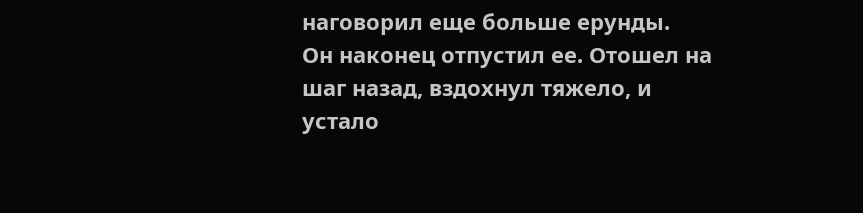наговорил еще больше ерунды.
Он наконец отпустил ее. Отошел на шаг назад, вздохнул тяжело, и устало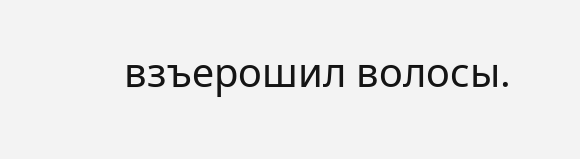взъерошил волосы.